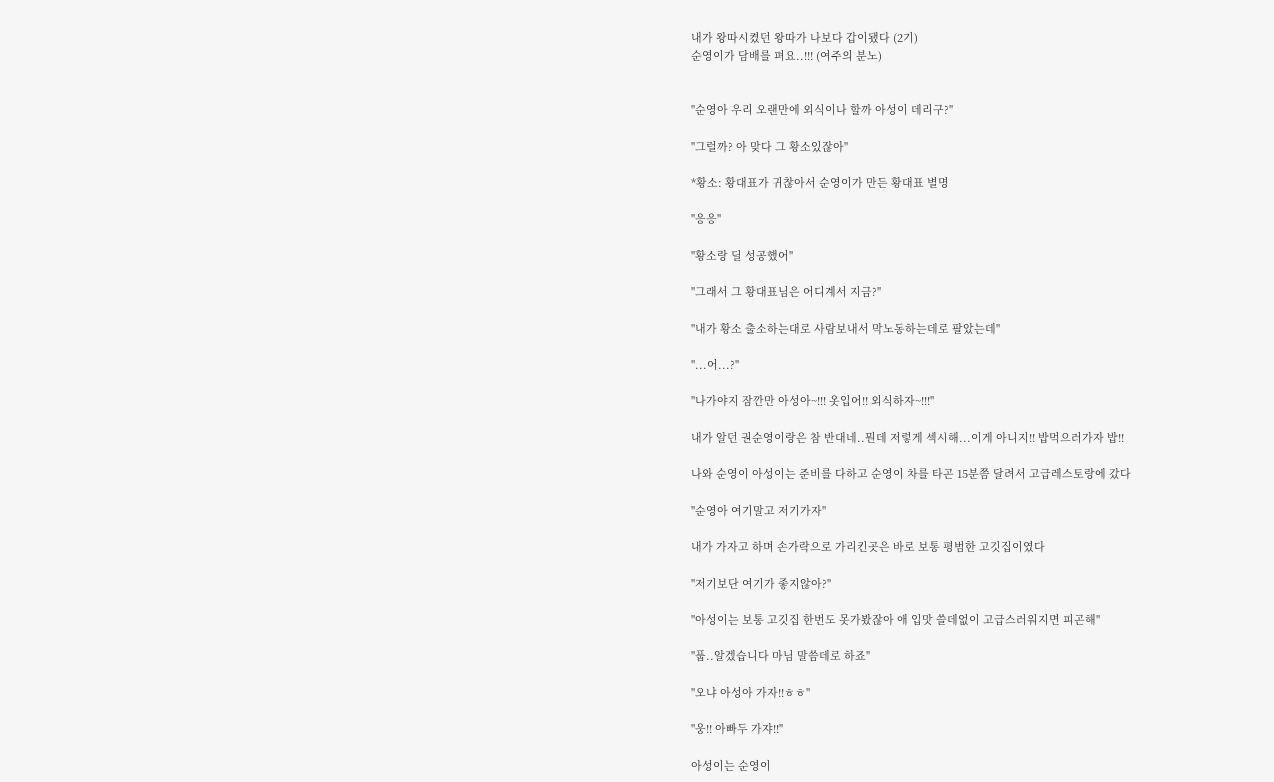내가 왕따시켰던 왕따가 나보다 갑이됐다 (2기)
순영이가 담배를 펴요..!!! (여주의 분노)


"순영아 우리 오랜만에 외식이나 할까 아성이 데리구?"

"그럴까? 아 맞다 그 황소있잖아"

*황소: 황대표가 귀찮아서 순영이가 만든 황대표 별명

"응응"

"황소랑 딜 성공했어"

"그래서 그 황대표님은 어디계서 지금?"

"내가 황소 출소하는대로 사람보내서 막노동하는데로 팔았는데"

"...어...?"

"나가야지 잠깐만 아성아~!!! 옷입어!! 외식하자~!!!"

내가 알던 권순영이랑은 참 반대네..뭔데 저렇게 섹시해...이게 아니지!! 밥먹으러가자 밥!!

나와 순영이 아성이는 준비를 다하고 순영이 차를 타곤 15분쯤 달려서 고급레스토랑에 갔다

"순영아 여기말고 저기가자"

내가 가자고 하며 손가락으로 가리킨곳은 바로 보통 평범한 고깃집이였다

"저기보단 여기가 좋지않아?"

"아성이는 보통 고깃집 한번도 못가봤잖아 애 입맛 쓸데없이 고급스러워지면 피곤해"

"풉..알겠습니다 마님 말씀데로 하죠"

"오냐 아성아 가자!!ㅎㅎ"

"웅!! 아빠두 가쟈!!"

아성이는 순영이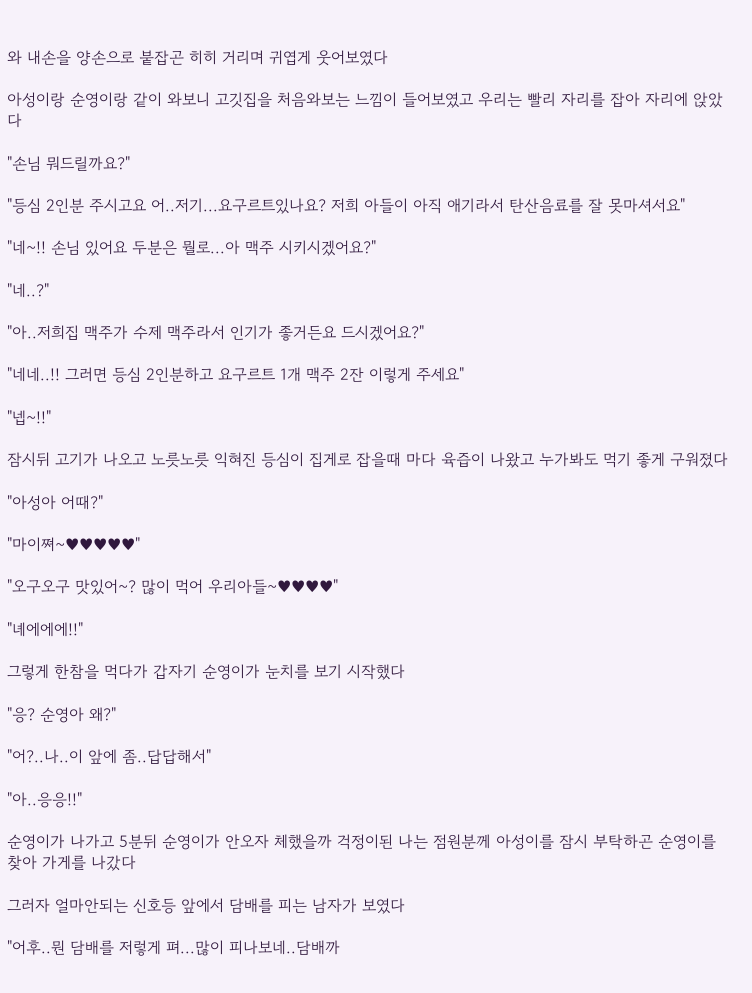와 내손을 양손으로 붙잡곤 히히 거리며 귀엽게 웃어보였다

아성이랑 순영이랑 같이 와보니 고깃집을 처음와보는 느낌이 들어보였고 우리는 빨리 자리를 잡아 자리에 앉았다

"손님 뭐드릴까요?"

"등심 2인분 주시고요 어..저기...요구르트있나요? 저희 아들이 아직 애기라서 탄산음료를 잘 못마셔서요"

"네~!! 손님 있어요 두분은 뭘로...아 맥주 시키시겠어요?"

"네..?"

"아..저희집 맥주가 수제 맥주라서 인기가 좋거든요 드시겠어요?"

"네네..!! 그러면 등심 2인분하고 요구르트 1개 맥주 2잔 이렇게 주세요"

"넵~!!"

잠시뒤 고기가 나오고 노릇노릇 익혀진 등심이 집게로 잡을때 마다 육즙이 나왔고 누가봐도 먹기 좋게 구워졌다

"아성아 어때?"

"마이쪄~♥♥♥♥♥"

"오구오구 맛있어~? 많이 먹어 우리아들~♥♥♥♥"

"녜에에에!!"

그렇게 한참을 먹다가 갑자기 순영이가 눈치를 보기 시작했다

"응? 순영아 왜?"

"어?..나..이 앞에 좀..답답해서"

"아..응응!!"

순영이가 나가고 5분뒤 순영이가 안오자 체했을까 걱정이된 나는 점원분께 아성이를 잠시 부탁하곤 순영이를 찾아 가게를 나갔다

그러자 얼마안되는 신호등 앞에서 담배를 피는 남자가 보였다

"어후..뭔 담배를 저렇게 펴...많이 피나보네..담배까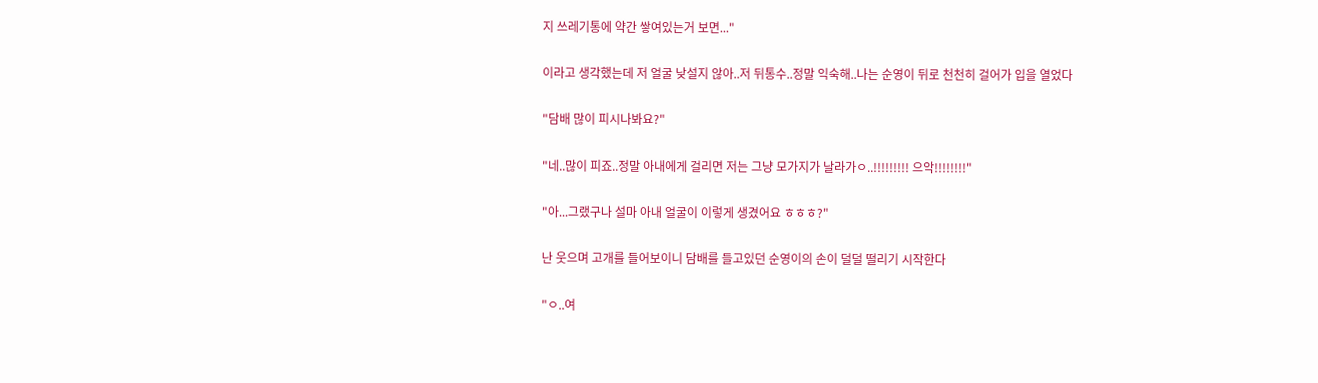지 쓰레기통에 약간 쌓여있는거 보면..."

이라고 생각했는데 저 얼굴 낮설지 않아..저 뒤통수..정말 익숙해..나는 순영이 뒤로 천천히 걸어가 입을 열었다

"담배 많이 피시나봐요?"

"네..많이 피죠..정말 아내에게 걸리면 저는 그냥 모가지가 날라가ㅇ..!!!!!!!!! 으악!!!!!!!!"

"아...그랬구나 설마 아내 얼굴이 이렇게 생겼어요 ㅎㅎㅎ?"

난 웃으며 고개를 들어보이니 담배를 들고있던 순영이의 손이 덜덜 떨리기 시작한다

"ㅇ..여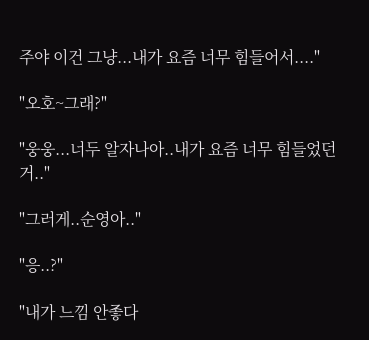주야 이건 그냥...내가 요즘 너무 힘들어서...."

"오호~그래?"

"웅웅...너두 알자나아..내가 요즘 너무 힘들었던거.."

"그러게..순영아.."

"응..?"

"내가 느낌 안좋다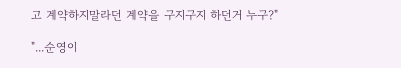고 계약하지말라던 계약을 구지구지 하던거 누구?"

"...순영이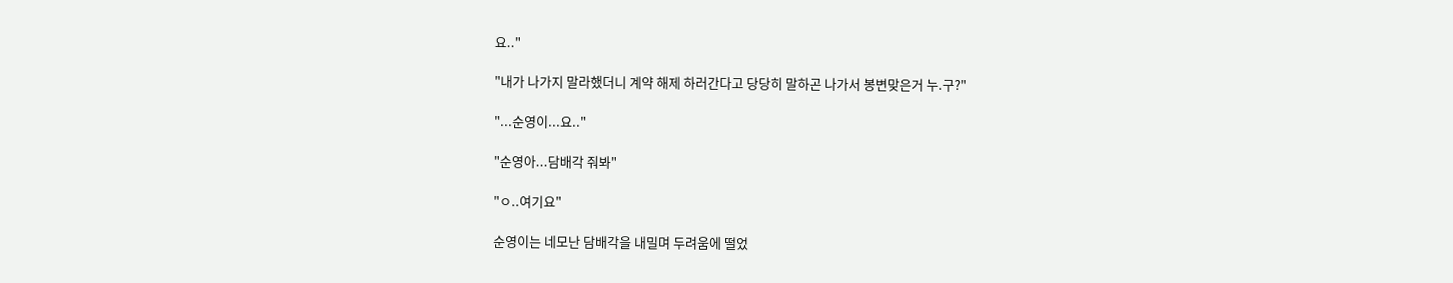요.."

"내가 나가지 말라했더니 계약 해제 하러간다고 당당히 말하곤 나가서 봉변맞은거 누.구?"

"...순영이...요.."

"순영아...담배각 줘봐"

"ㅇ..여기요"

순영이는 네모난 담배각을 내밀며 두려움에 떨었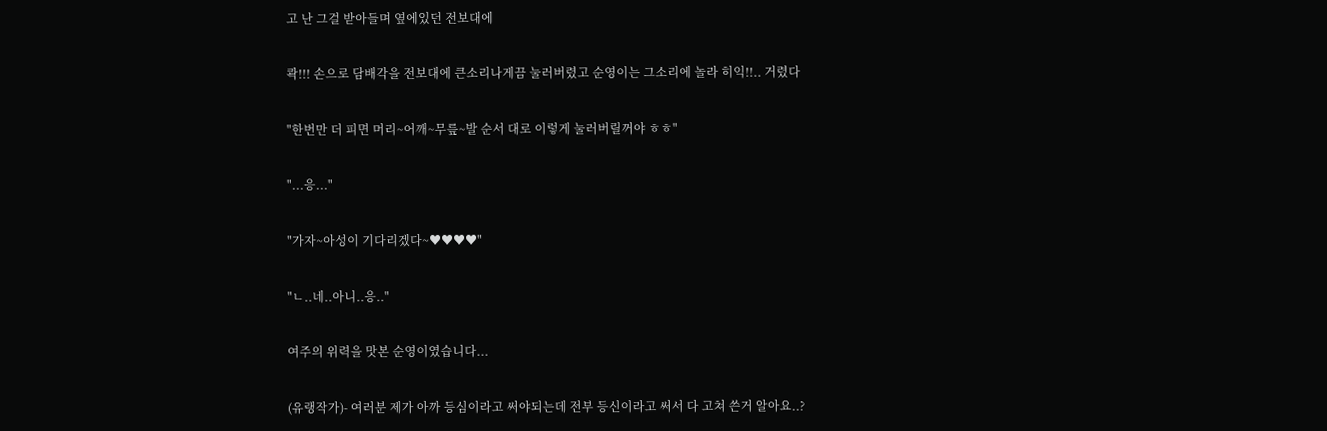고 난 그걸 받아들며 옆에있던 전보대에

콱!!! 손으로 담배각을 전보대에 큰소리나게끔 눌러버렸고 순영이는 그소리에 놀라 히익!!.. 거렸다

"한번만 더 피면 머리~어깨~무릎~발 순서 대로 이렇게 눌러버릴꺼야 ㅎㅎ"

"...응..."

"가자~아성이 기다리겠다~♥♥♥♥"

"ㄴ..네..아니..응.."

여주의 위력을 맛본 순영이였습니다...

(유랭작가)- 여러분 제가 아까 등심이라고 써야되는데 전부 등신이라고 써서 다 고쳐 쓴거 알아요..?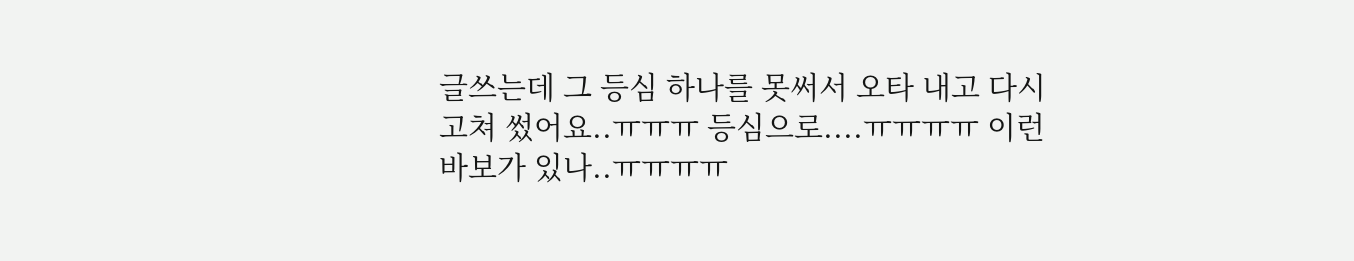글쓰는데 그 등심 하나를 못써서 오타 내고 다시 고쳐 썼어요..ㅠㅠㅠ 등심으로....ㅠㅠㅠㅠ 이런 바보가 있나..ㅠㅠㅠㅠ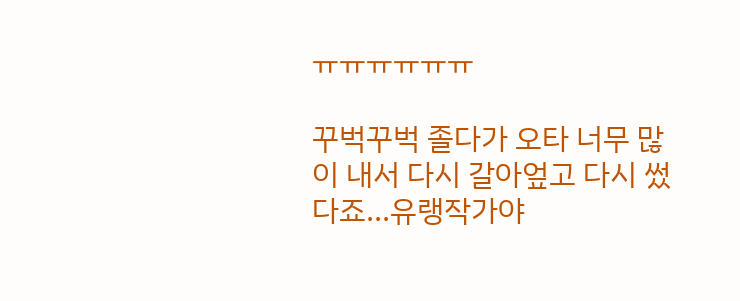ㅠㅠㅠㅠㅠㅠ

꾸벅꾸벅 졸다가 오타 너무 많이 내서 다시 갈아엎고 다시 썼다죠...유랭작가야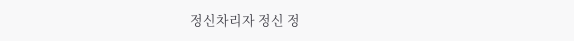정신차리자 정신 정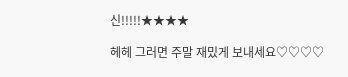신!!!!!★★★★

헤헤 그러면 주말 재밌게 보내세요♡♡♡♡